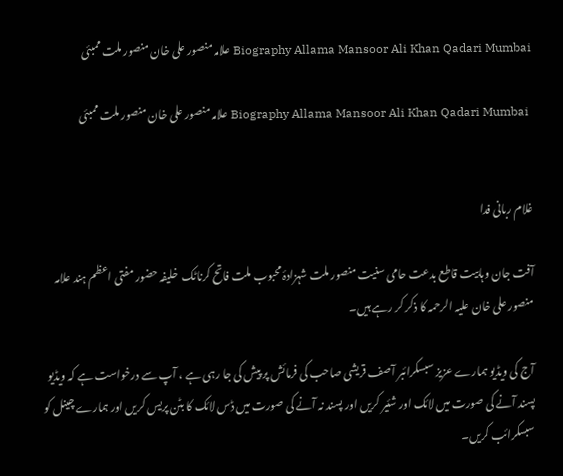Biography Allama Mansoor Ali Khan Qadari Mumbai علامہ منصور علی خان منصور ملت ممبئی

 Biography Allama Mansoor Ali Khan Qadari Mumbai علامہ منصور علی خان منصور ملت ممبئی


غلام ربانی فدا

آفت جان وہابیت قاطع بدعت حامی سنیت منصور ملت شہزادۂ محبوب ملت فاتح کرناٹک  خلیفہ حضور مفتی اعظم ہند علامہ منصور علی خان علیہ الرحمہ کا ذکر کر رہے ہیں۔

آج کی ویڈیو ہمارے عزیز سبسکرائبر آصف قریشی صاحب کی فرمائش پر پیش کی جا رہی ہے ، آپ سے درخواست ہے کہ ویڈیو پسند آنے کی صورت میں لائک اور شئیر کریں اور پسند نہ آنے کی صورت میں ڈس لائک کا بٹن پریس کریں اور ہمارے چینل کو سبسکرائب کریں۔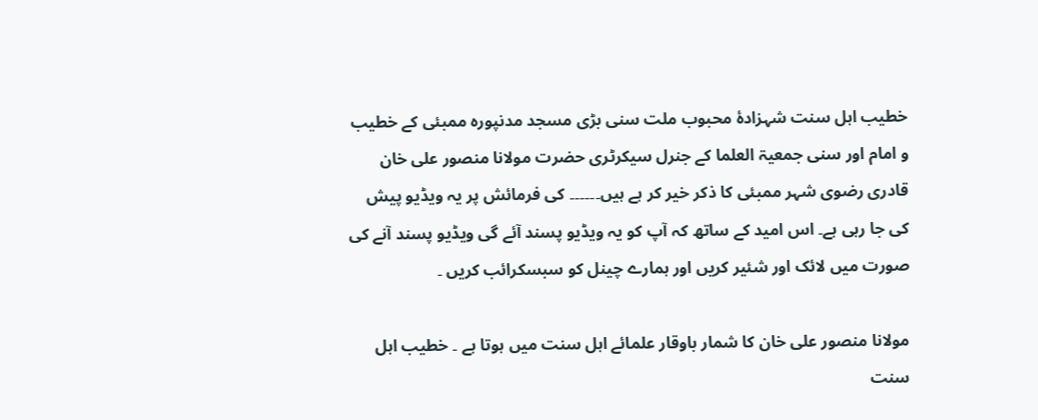خطیب اہل سنت شہزادۂ محبوب ملت سنی بڑی مسجد مدنپورہ ممبئی کے خطیب و امام اور سنی جمعیۃ العلما کے جنرل سیکرٹری حضرت مولانا منصور علی خان قادری رضوی شہر ممبئی کا ذکر خیر کر ہے ہیں۔۔۔۔۔۔ کی فرمائش پر یہ ویڈیو پیش کی جا رہی ہے۔ اس امید کے ساتھ کہ آپ کو یہ ویڈیو پسند آئے گی ویڈیو پسند آنے کی صورت میں لائک اور شئیر کریں اور ہمارے چینل کو سبسکرائب کریں ۔

مولانا منصور علی خان کا شمار باوقار علمائے اہل سنت میں ہوتا ہے ۔ خطیب اہل سنت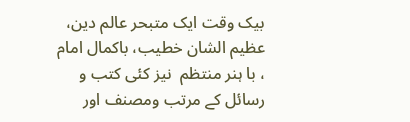بیک وقت ایک متبحر عالم دین، عظیم الشان خطیب، باکمال امام ، با ہنر منتظم  نیز کئی کتب و رسائل کے مرتب ومصنف اور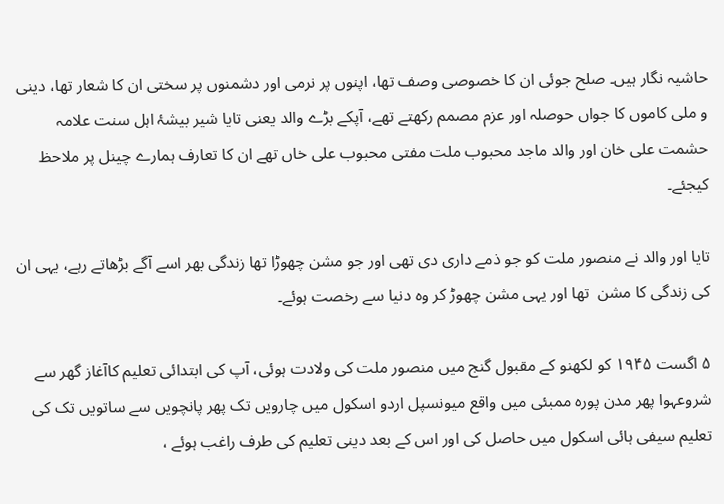حاشیہ نگار ہیں۔ صلح جوئی ان کا خصوصی وصف تھا، اپنوں پر نرمی اور دشمنوں پر سختی ان کا شعار تھا، دینی و ملی کاموں کا جواں حوصلہ اور عزم مصمم رکھتے تھے، آپکے بڑے والد یعنی تایا شیر بیشۂ اہل سنت علامہ حشمت علی خان اور والد ماجد محبوب ملت مفتی محبوب علی خاں تھے ان کا تعارف ہمارے چینل پر ملاحظ کیجئے۔

تایا اور والد نے منصور ملت کو جو ذمے داری دی تھی اور جو مشن چھوڑا تھا زندگی بھر اسے آگے بڑھاتے رہے، یہی ان کی زندگی کا مشن  تھا اور یہی مشن چھوڑ کر وہ دنیا سے رخصت ہوئے۔

۵ اگست ۱۹۴۵ کو لکھنو کے مقبول گنج میں منصور ملت کی ولادت ہوئی، آپ کی ابتدائی تعلیم کاآغاز گھر سے شروعہوا پھر مدن پورہ ممبئی میں واقع میونسپل اردو اسکول میں چارویں تک پھر پانچویں سے ساتویں تک کی تعلیم سیفی ہائی اسکول میں حاصل کی اور اس کے بعد دینی تعلیم کی طرف راغب ہوئے ،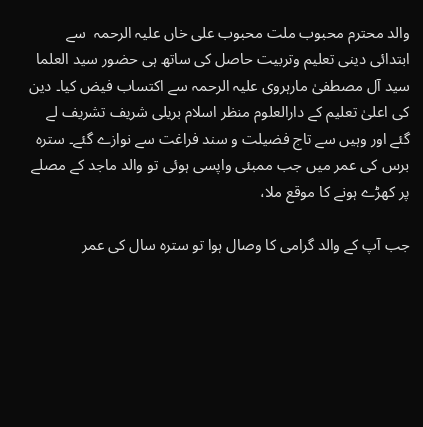والد محترم محبوب ملت محبوب علی خاں علیہ الرحمہ  سے ابتدائی دینی تعلیم وتربیت حاصل کی ساتھ ہی حضور سید العلما سید آل مصطفیٰ مارہروی علیہ الرحمہ سے اکتساب فیض کیا۔ دین کی اعلیٰ تعلیم کے دارالعلوم منظر اسلام بریلی شریف تشریف لے گئے اور وہیں سے تاج فضیلت و سند فراغت سے نوازے گئے۔ سترہ برس کی عمر میں جب ممبئی واپسی ہوئی تو والد ماجد کے مصلے پر کھڑے ہونے کا موقع ملا،

جب آپ کے والد گرامی کا وصال ہوا تو سترہ سال کی عمر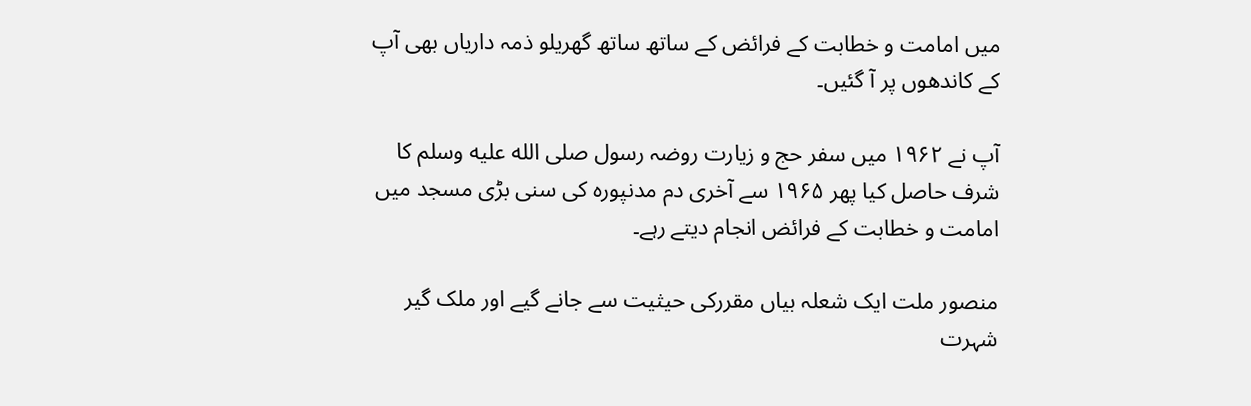میں امامت و خطابت کے فرائض کے ساتھ ساتھ گھریلو ذمہ داریاں بھی آپ کے کاندھوں پر آ گئیں۔

آپ نے ۱۹۶۲ میں سفر حج و زیارت روضہ رسول صلى الله عليه وسلم کا شرف حاصل کیا پھر ۱۹۶۵ سے آخری دم مدنپورہ کی سنی بڑی مسجد میں امامت و خطابت کے فرائض انجام دیتے رہے۔

منصور ملت ایک شعلہ بیاں مقررکی حیثیت سے جانے گیے اور ملک گیر شہرت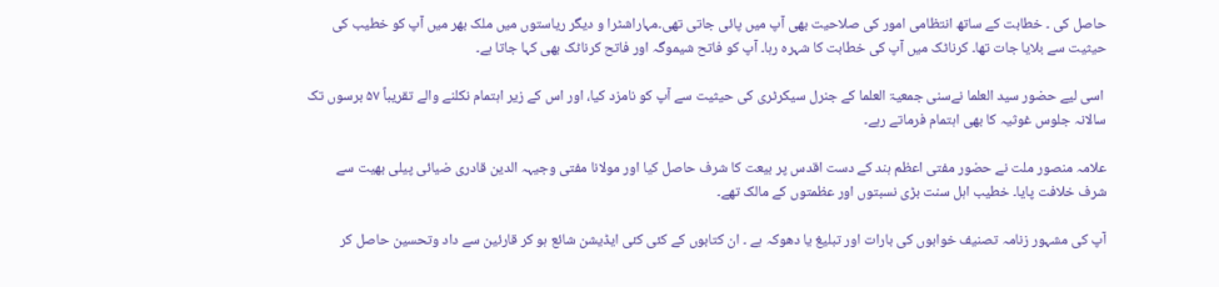حاصل کی ۔ خطابت کے ساتھ انتظامی امور کی صلاحیت بھی آپ میں پائی جاتی تھی۔مہاراشٹرا و دیگر ریاستوں میں ملک بھر میں آپ کو خطیب کی حیثیت سے بلایا جات تھا۔ کرناٹک میں آپ کی خطابت کا شہرہ رہا۔ آپ کو فاتح شیموگہ اور فاتح کرناٹک بھی کہا جاتا ہے۔

 اسی لیے حضور سید العلما نےسنی جمعیۃ العلما کے جنرل سیکرٹری کی حیثیت سے آپ کو نامزد کیا، اور اس کے زیر اہتمام نکلنے والے تقریباً ۵۷ برسوں تک سالانہ جلوس غوثیہ کا بھی اہتمام فرماتے رہے۔

علامہ منصور ملت نے حضور مفتی اعظم ہند کے دست اقدس پر بیعت کا شرف حاصل کیا اور مولانا مفتی وجیہہ الدین قادری ضیائی پیلی بھیت سے شرف خلافت پایا۔ خطیب اہل سنت بڑی نسبتوں اور عظمتوں کے مالک تھے۔

آپ کی مشہور زنامہ تصنیف خوابوں کی بارات اور تبلیغ یا دھوکہ ہے ۔ ان کتابوں کے کئی کئی ایڈیشن شائع ہو کر قارئین سے داد وتحسین حاصل کر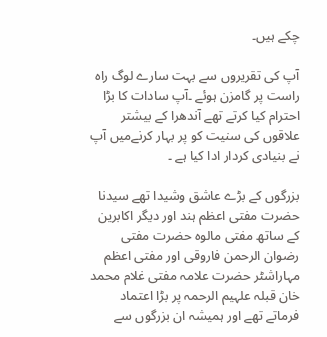چکے ہیں۔

آپ کی تقریروں سے بہت سارے لوگ راہ راست پر گامزن ہوئے ۔آپ سادات کا بڑا احترام کیا کرتے تھے آندھرا کے بیشتر علاقوں کی سنیت کو پر بہار کرنےمیں آپ نے بنیادی کردار ادا کیا ہے ۔

بزرگوں کے بڑے عاشق وشیدا تھے سیدنا حضرت مفتی اعظم ہند اور دیگر اکابرین کے ساتھ مفتی مالوہ حضرت مفتی رضوان الرحمن فاروقی اور مفتی اعظم مہاراشٹر حضرت علامہ مفتی غلام محمد خان قبلہ علہیم الرحمہ پر بڑا اعتماد فرماتے تھے اور ہمیشہ ان بزرگوں سے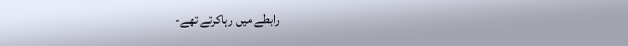رابطے میں رہاکرتے تھے-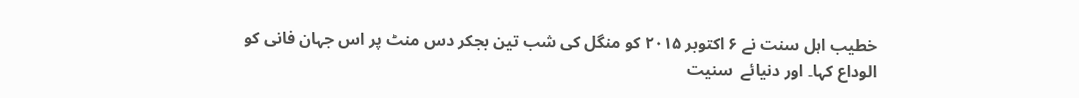خطیب اہل سنت نے ۶ اکتوبر ۲۰۱۵ کو منگل کی شب تین بجکر دس منٹ پر اس جہان فانی کو الوداع کہا۔ اور دنیائے  سنیت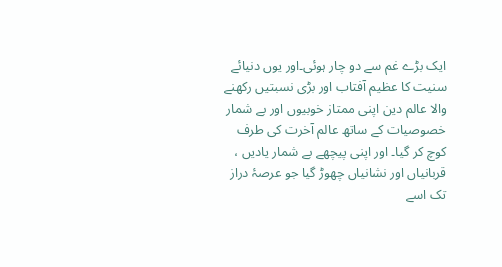ایک بڑے غم سے دو چار ہوئی۔اور یوں دنیائے سنیت کا عظیم آفتاب اور بڑی نسبتیں رکھنے والا عالم دین اپنی ممتاز خوبیوں اور بے شمار خصوصیات کے ساتھ عالم آخرت کی طرف کوچ کر گیا۔ اور اپنی پیچھے بے شمار یادیں ، قربانیاں اور نشانیاں چھوڑ گیا جو عرصۂ دراز تک اسے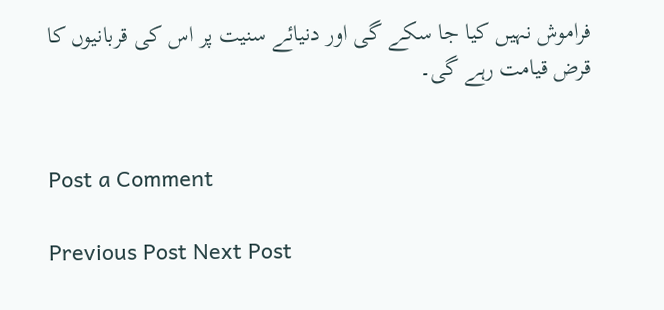فراموش نہیں کیا جا سکے گی اور دنیائے سنیت پر اس کی قربانیوں کا قرض قیامت رہے گی۔


Post a Comment

Previous Post Next Post